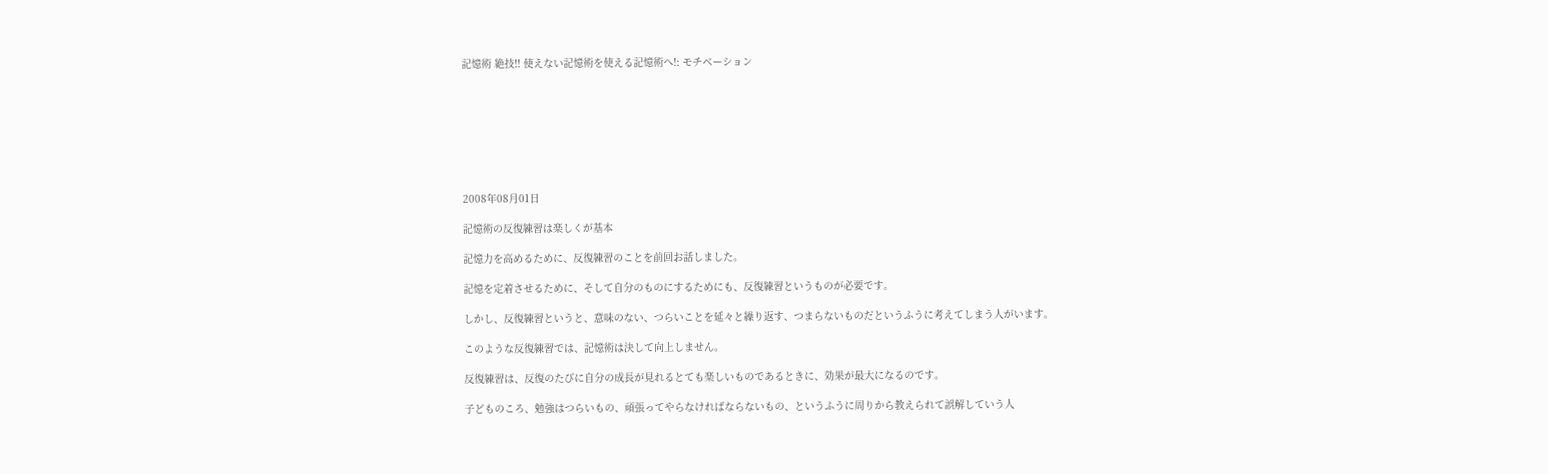記憶術 絶技!! 使えない記憶術を使える記憶術へ!: モチベーション








2008年08月01日

記憶術の反復練習は楽しくが基本

記憶力を高めるために、反復練習のことを前回お話しました。

記憶を定着させるために、そして自分のものにするためにも、反復練習というものが必要です。

しかし、反復練習というと、意味のない、つらいことを延々と繰り返す、つまらないものだというふうに考えてしまう人がいます。

このような反復練習では、記憶術は決して向上しません。

反復練習は、反復のたびに自分の成長が見れるとても楽しいものであるときに、効果が最大になるのです。

子どものころ、勉強はつらいもの、頑張ってやらなければならないもの、というふうに周りから教えられて誤解していう人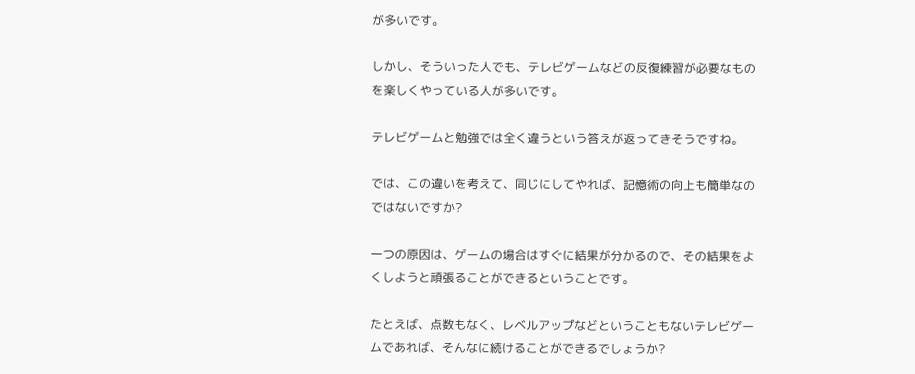が多いです。

しかし、そういった人でも、テレビゲームなどの反復練習が必要なものを楽しくやっている人が多いです。

テレビゲームと勉強では全く違うという答えが返ってきそうですね。

では、この違いを考えて、同じにしてやれば、記憶術の向上も簡単なのではないですか?

一つの原因は、ゲームの場合はすぐに結果が分かるので、その結果をよくしようと頑張ることができるということです。

たとえば、点数もなく、レベルアップなどということもないテレビゲームであれば、そんなに続けることができるでしょうか?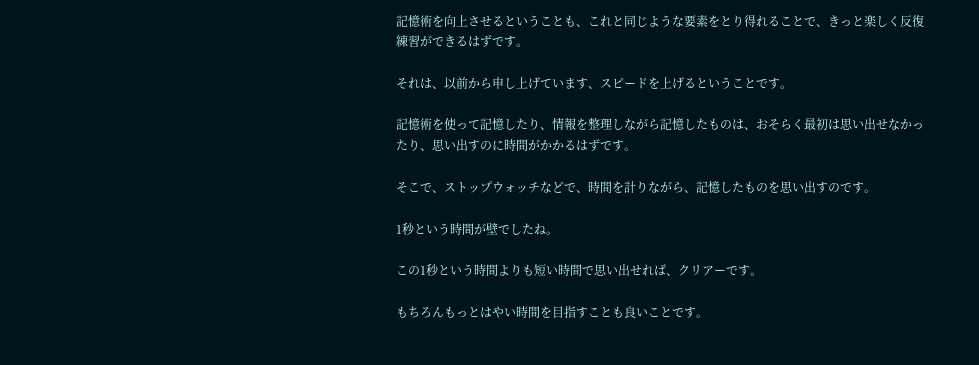記憶術を向上させるということも、これと同じような要素をとり得れることで、きっと楽しく反復練習ができるはずです。

それは、以前から申し上げています、スピードを上げるということです。

記憶術を使って記憶したり、情報を整理しながら記憶したものは、おそらく最初は思い出せなかったり、思い出すのに時間がかかるはずです。

そこで、ストップウォッチなどで、時間を計りながら、記憶したものを思い出すのです。

1秒という時間が壁でしたね。

この1秒という時間よりも短い時間で思い出せれば、クリアーです。

もちろんもっとはやい時間を目指すことも良いことです。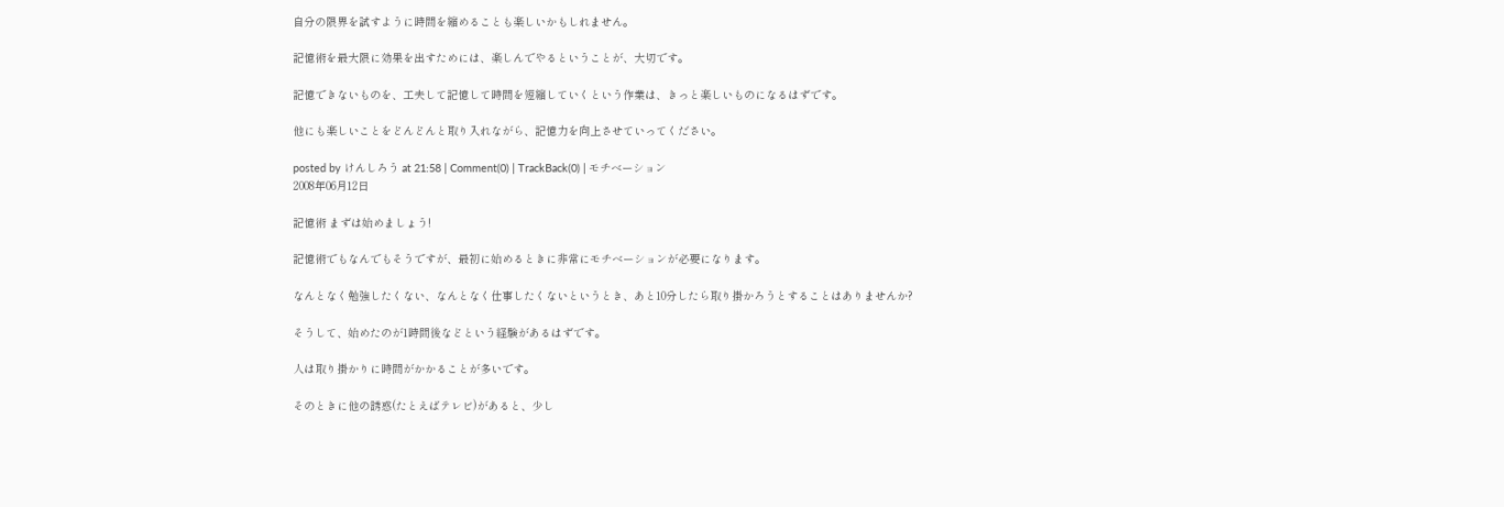自分の限界を試すように時間を縮めることも楽しいかもしれません。

記憶術を最大限に効果を出すためには、楽しんでやるということが、大切です。

記憶できないものを、工夫して記憶して時間を短縮していくという作業は、きっと楽しいものになるはずです。

他にも楽しいことをどんどんと取り入れながら、記憶力を向上させていってください。

posted by けんしろう at 21:58 | Comment(0) | TrackBack(0) | モチベーション
2008年06月12日

記憶術 まずは始めましょう!

記憶術でもなんでもそうですが、最初に始めるときに非常にモチベーションが必要になります。

なんとなく勉強したくない、なんとなく仕事したくないというとき、あと10分したら取り掛かろうとすることはありませんか?

そうして、始めたのが1時間後などという経験があるはずです。

人は取り掛かりに時間がかかることが多いです。

そのときに他の誘惑(たとえばテレビ)があると、少し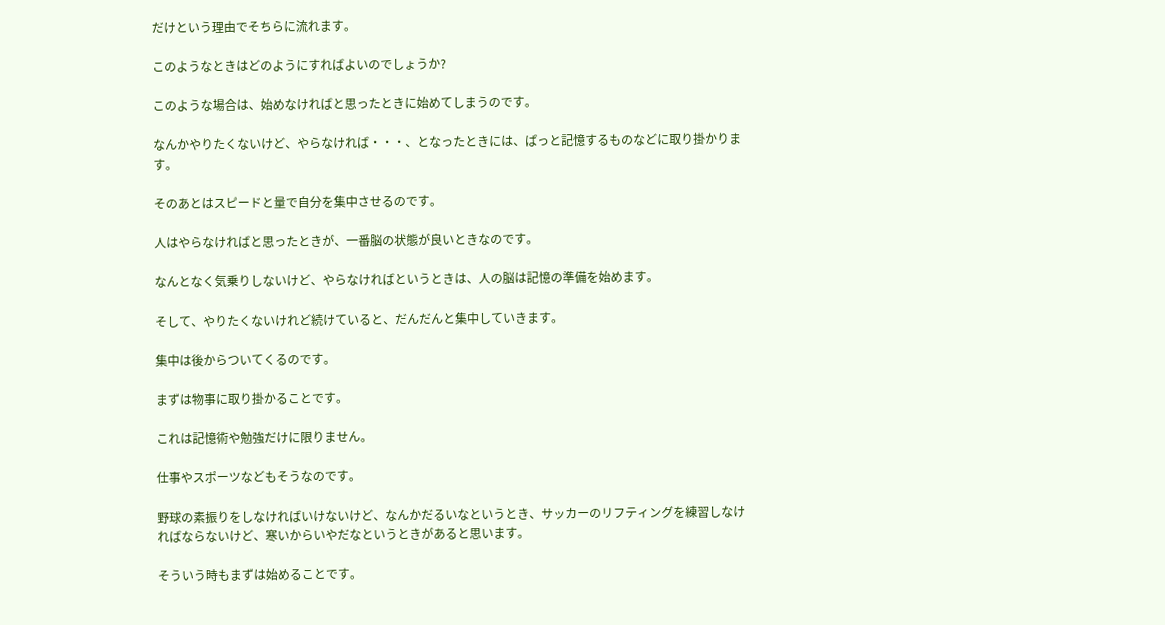だけという理由でそちらに流れます。

このようなときはどのようにすればよいのでしょうか?

このような場合は、始めなければと思ったときに始めてしまうのです。

なんかやりたくないけど、やらなければ・・・、となったときには、ぱっと記憶するものなどに取り掛かります。

そのあとはスピードと量で自分を集中させるのです。

人はやらなければと思ったときが、一番脳の状態が良いときなのです。

なんとなく気乗りしないけど、やらなければというときは、人の脳は記憶の準備を始めます。

そして、やりたくないけれど続けていると、だんだんと集中していきます。

集中は後からついてくるのです。

まずは物事に取り掛かることです。

これは記憶術や勉強だけに限りません。

仕事やスポーツなどもそうなのです。

野球の素振りをしなければいけないけど、なんかだるいなというとき、サッカーのリフティングを練習しなければならないけど、寒いからいやだなというときがあると思います。

そういう時もまずは始めることです。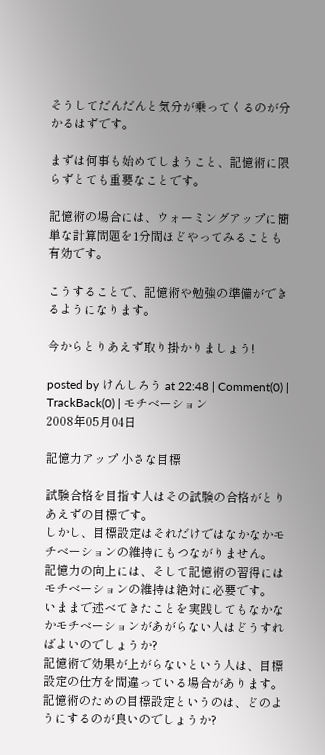そうしてだんだんと気分が乗ってくるのが分かるはずです。

まずは何事も始めてしまうこと、記憶術に限らずとても重要なことです。

記憶術の場合には、ウォーミングアップに簡単な計算問題を1分間ほどやってみることも有効です。

こうすることで、記憶術や勉強の準備ができるようになります。

今からとりあえず取り掛かりましょう!

posted by けんしろう at 22:48 | Comment(0) | TrackBack(0) | モチベーション
2008年05月04日

記憶力アップ 小さな目標

試験合格を目指す人はその試験の合格がとりあえずの目標です。
しかし、目標設定はそれだけではなかなかモチベーションの維持にもつながりません。
記憶力の向上には、そして記憶術の習得にはモチベーションの維持は絶対に必要です。
いままで述べてきたことを実践してもなかなかモチベーションがあがらない人はどうすればよいのでしょうか?
記憶術で効果が上がらないという人は、目標設定の仕方を間違っている場合があります。
記憶術のための目標設定というのは、どのようにするのが良いのでしょうか?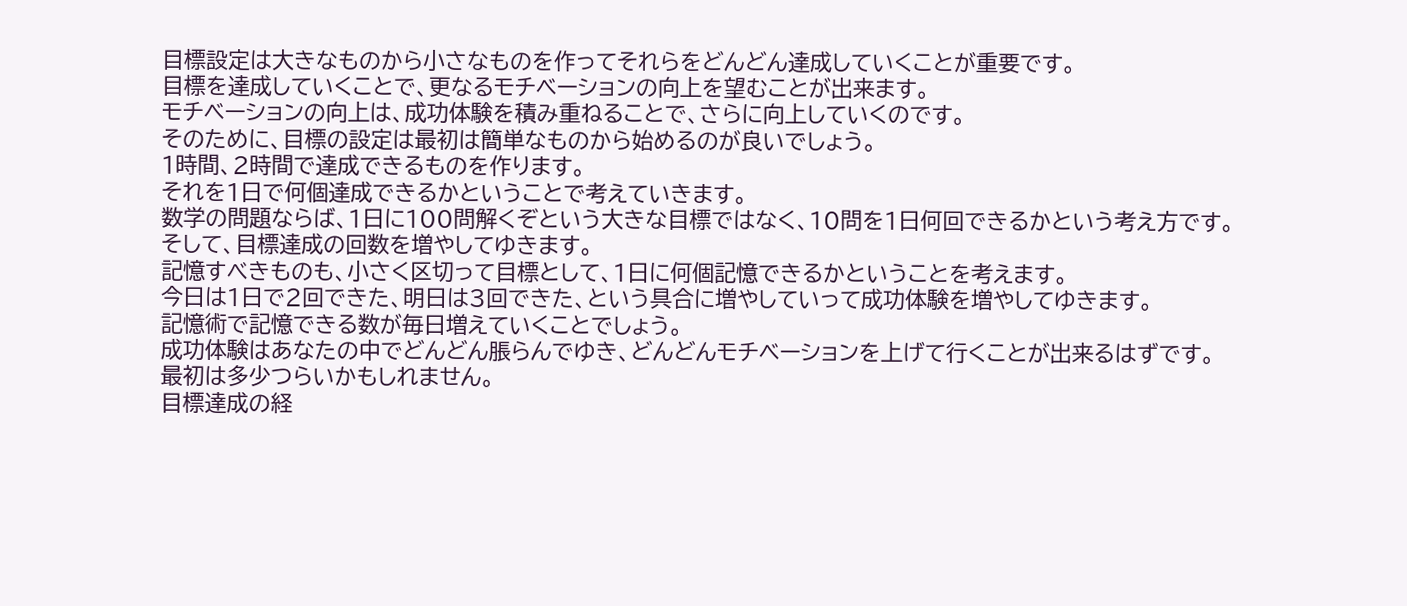目標設定は大きなものから小さなものを作ってそれらをどんどん達成していくことが重要です。
目標を達成していくことで、更なるモチベーションの向上を望むことが出来ます。
モチベーションの向上は、成功体験を積み重ねることで、さらに向上していくのです。
そのために、目標の設定は最初は簡単なものから始めるのが良いでしょう。
1時間、2時間で達成できるものを作ります。
それを1日で何個達成できるかということで考えていきます。
数学の問題ならば、1日に100問解くぞという大きな目標ではなく、10問を1日何回できるかという考え方です。
そして、目標達成の回数を増やしてゆきます。
記憶すべきものも、小さく区切って目標として、1日に何個記憶できるかということを考えます。
今日は1日で2回できた、明日は3回できた、という具合に増やしていって成功体験を増やしてゆきます。
記憶術で記憶できる数が毎日増えていくことでしょう。
成功体験はあなたの中でどんどん脹らんでゆき、どんどんモチベーションを上げて行くことが出来るはずです。
最初は多少つらいかもしれません。
目標達成の経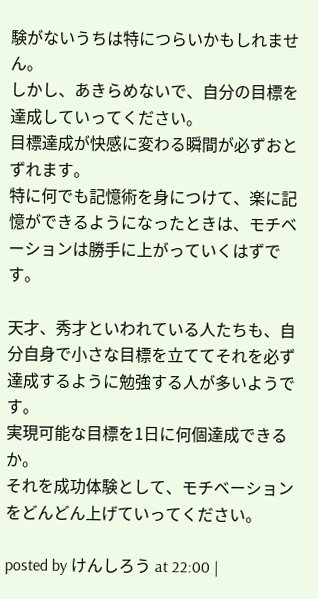験がないうちは特につらいかもしれません。
しかし、あきらめないで、自分の目標を達成していってください。
目標達成が快感に変わる瞬間が必ずおとずれます。
特に何でも記憶術を身につけて、楽に記憶ができるようになったときは、モチベーションは勝手に上がっていくはずです。

天才、秀才といわれている人たちも、自分自身で小さな目標を立ててそれを必ず達成するように勉強する人が多いようです。
実現可能な目標を1日に何個達成できるか。
それを成功体験として、モチベーションをどんどん上げていってください。

posted by けんしろう at 22:00 |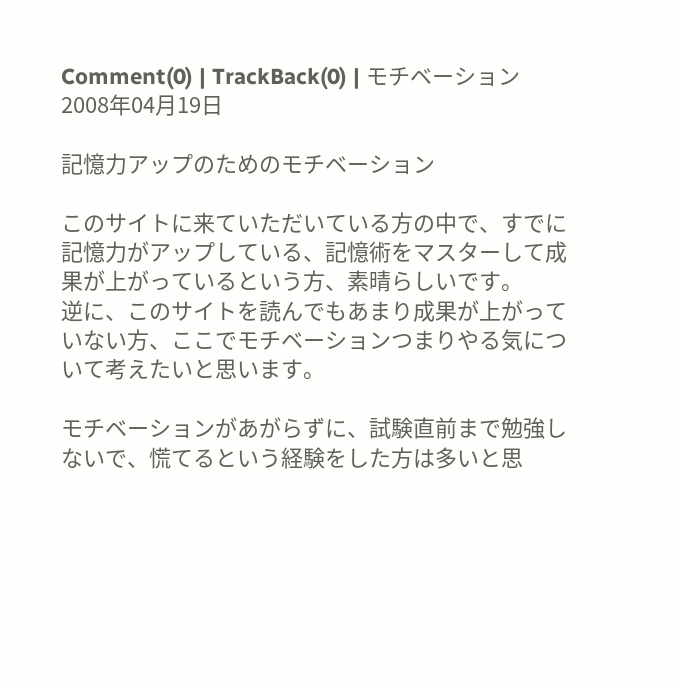Comment(0) | TrackBack(0) | モチベーション
2008年04月19日

記憶力アップのためのモチベーション

このサイトに来ていただいている方の中で、すでに記憶力がアップしている、記憶術をマスターして成果が上がっているという方、素晴らしいです。
逆に、このサイトを読んでもあまり成果が上がっていない方、ここでモチベーションつまりやる気について考えたいと思います。

モチベーションがあがらずに、試験直前まで勉強しないで、慌てるという経験をした方は多いと思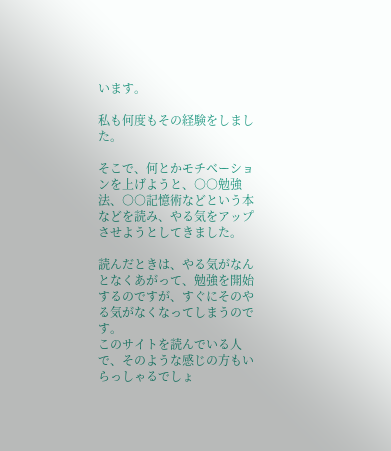います。

私も何度もその経験をしました。

そこで、何とかモチベーションを上げようと、○○勉強法、○○記憶術などという本などを読み、やる気をアップさせようとしてきました。

読んだときは、やる気がなんとなくあがって、勉強を開始するのですが、すぐにそのやる気がなくなってしまうのです。
このサイトを読んでいる人で、そのような感じの方もいらっしゃるでしょ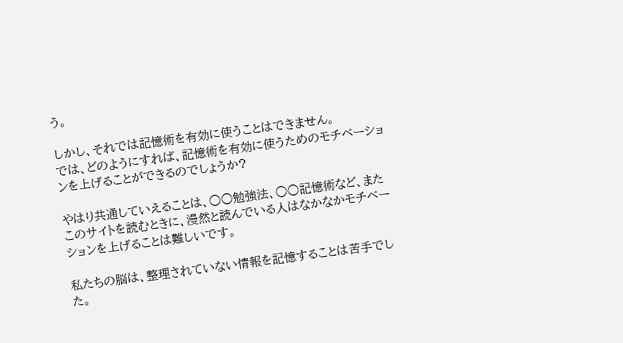う。

しかし、それでは記憶術を有効に使うことはできません。
では、どのようにすれば、記憶術を有効に使うためのモチベーションを上げることができるのでしょうか?

やはり共通していえることは、○○勉強法、○○記憶術など、またこのサイトを読むときに、漫然と読んでいる人はなかなかモチベーションを上げることは難しいです。

私たちの脳は、整理されていない情報を記憶することは苦手でした。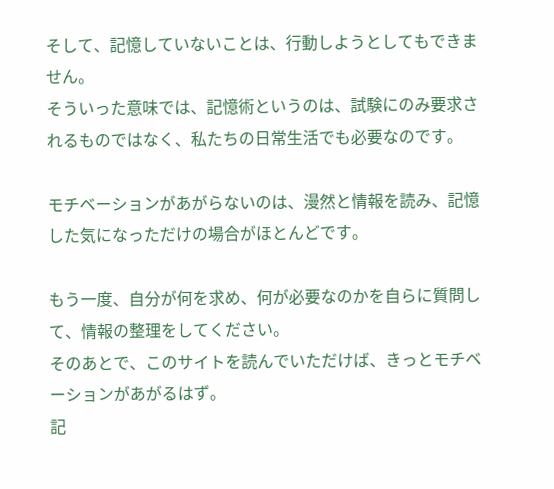そして、記憶していないことは、行動しようとしてもできません。
そういった意味では、記憶術というのは、試験にのみ要求されるものではなく、私たちの日常生活でも必要なのです。

モチベーションがあがらないのは、漫然と情報を読み、記憶した気になっただけの場合がほとんどです。

もう一度、自分が何を求め、何が必要なのかを自らに質問して、情報の整理をしてください。
そのあとで、このサイトを読んでいただけば、きっとモチベーションがあがるはず。
記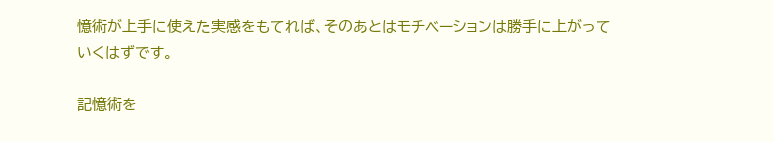憶術が上手に使えた実感をもてれば、そのあとはモチベーションは勝手に上がっていくはずです。

記憶術を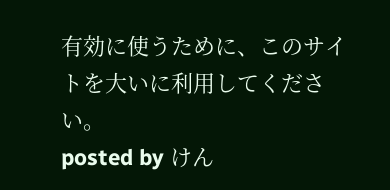有効に使うために、このサイトを大いに利用してください。
posted by けん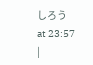しろう at 23:57 |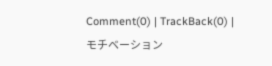Comment(0) | TrackBack(0) | モチベーション